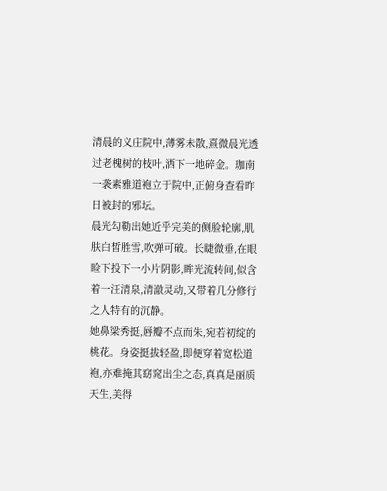清晨的义庄院中,薄雾未散,熹微晨光透过老槐树的枝叶,洒下一地碎金。珈南一袭素雅道袍立于院中,正俯身查看昨日被封的邪坛。
晨光勾勒出她近乎完美的侧脸轮廓,肌肤白皙胜雪,吹弹可破。长睫微垂,在眼睑下投下一小片阴影,眸光流转间,似含着一汪清泉,清澈灵动,又带着几分修行之人特有的沉静。
她鼻梁秀挺,唇瓣不点而朱,宛若初绽的桃花。身姿挺拔轻盈,即便穿着宽松道袍,亦难掩其窈窕出尘之态,真真是丽质天生,美得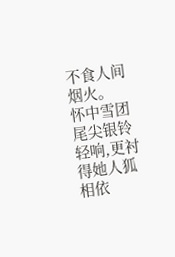不食人间烟火。
怀中雪团尾尖银铃轻响,更衬得她人狐相依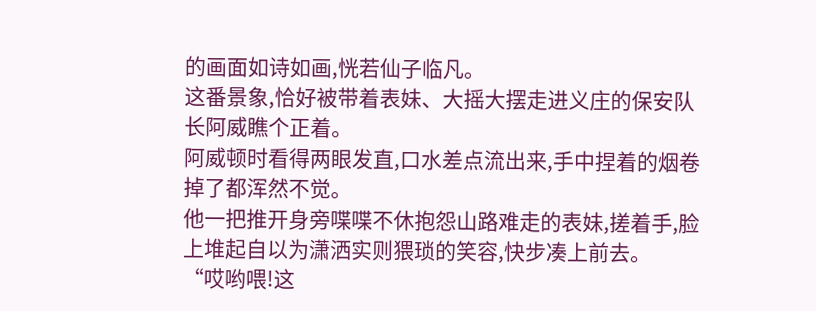的画面如诗如画,恍若仙子临凡。
这番景象,恰好被带着表妹、大摇大摆走进义庄的保安队长阿威瞧个正着。
阿威顿时看得两眼发直,口水差点流出来,手中捏着的烟卷掉了都浑然不觉。
他一把推开身旁喋喋不休抱怨山路难走的表妹,搓着手,脸上堆起自以为潇洒实则猥琐的笑容,快步凑上前去。
“哎哟喂!这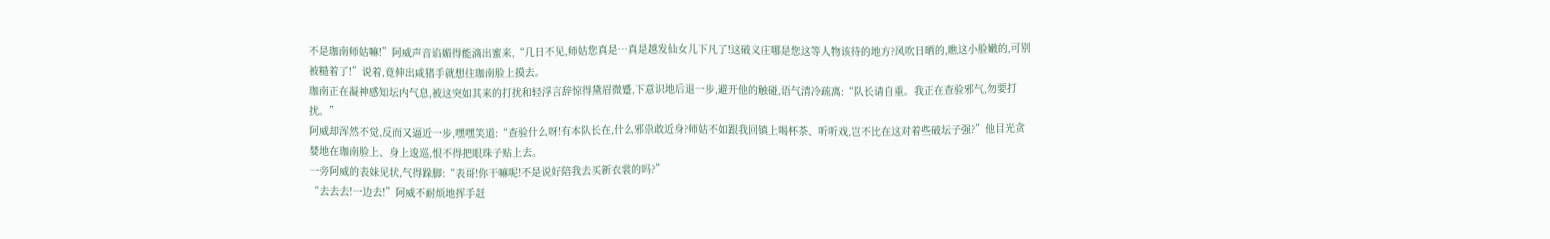不是珈南师姑嘛!”阿威声音谄媚得能滴出蜜来,“几日不见,师姑您真是…真是越发仙女儿下凡了!这破义庄哪是您这等人物该待的地方?风吹日晒的,瞧这小脸嫩的,可别被糙着了!”说着,竟伸出咸猪手就想往珈南脸上摸去。
珈南正在凝神感知坛内气息,被这突如其来的打扰和轻浮言辞惊得黛眉微蹙,下意识地后退一步,避开他的触碰,语气清冷疏离:“队长请自重。我正在查验邪气,勿要打扰。”
阿威却浑然不觉,反而又逼近一步,嘿嘿笑道:“查验什么呀!有本队长在,什么邪祟敢近身?师姑不如跟我回镇上喝杯茶、听听戏,岂不比在这对着些破坛子强?”他目光贪婪地在珈南脸上、身上逡巡,恨不得把眼珠子贴上去。
一旁阿威的表妹见状,气得跺脚:“表哥!你干嘛呢!不是说好陪我去买新衣裳的吗?”
“去去去!一边去!”阿威不耐烦地挥手赶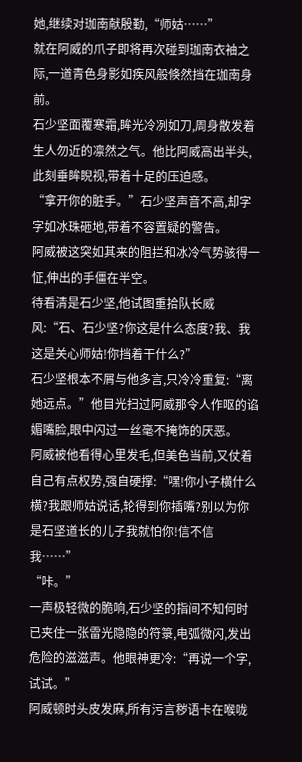她,继续对珈南献殷勤,“师姑……”
就在阿威的爪子即将再次碰到珈南衣袖之际,一道青色身影如疾风般倏然挡在珈南身前。
石少坚面覆寒霜,眸光冷冽如刀,周身散发着生人勿近的凛然之气。他比阿威高出半头,此刻垂眸睨视,带着十足的压迫感。
“拿开你的脏手。”石少坚声音不高,却字字如冰珠砸地,带着不容置疑的警告。
阿威被这突如其来的阻拦和冰冷气势骇得一怔,伸出的手僵在半空。
待看清是石少坚,他试图重拾队长威风:“石、石少坚?你这是什么态度?我、我这是关心师姑!你挡着干什么?”
石少坚根本不屑与他多言,只冷冷重复:“离她远点。”他目光扫过阿威那令人作呕的谄媚嘴脸,眼中闪过一丝毫不掩饰的厌恶。
阿威被他看得心里发毛,但美色当前,又仗着自己有点权势,强自硬撑:“嘿!你小子横什么横?我跟师姑说话,轮得到你插嘴?别以为你是石坚道长的儿子我就怕你!信不信我……”
“咔。”
一声极轻微的脆响,石少坚的指间不知何时已夹住一张雷光隐隐的符箓,电弧微闪,发出危险的滋滋声。他眼神更冷:“再说一个字,试试。”
阿威顿时头皮发麻,所有污言秽语卡在喉咙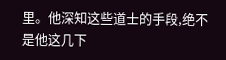里。他深知这些道士的手段,绝不是他这几下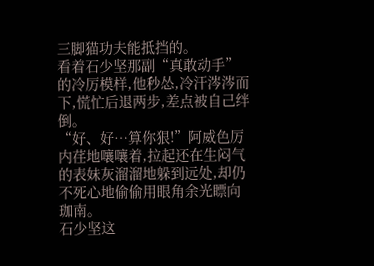三脚猫功夫能抵挡的。
看着石少坚那副“真敢动手”的冷厉模样,他秒怂,冷汗涔涔而下,慌忙后退两步,差点被自己绊倒。
“好、好…算你狠!”阿威色厉内荏地嚷嚷着,拉起还在生闷气的表妹灰溜溜地躲到远处,却仍不死心地偷偷用眼角余光瞟向珈南。
石少坚这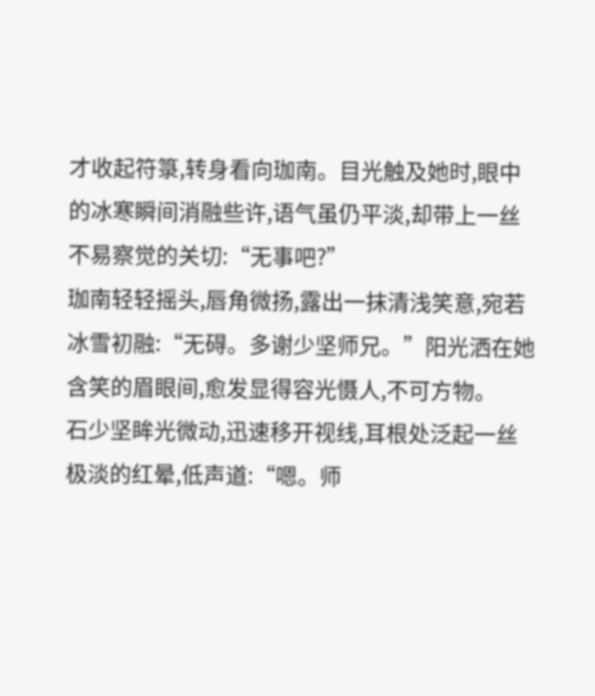才收起符箓,转身看向珈南。目光触及她时,眼中的冰寒瞬间消融些许,语气虽仍平淡,却带上一丝不易察觉的关切:“无事吧?”
珈南轻轻摇头,唇角微扬,露出一抹清浅笑意,宛若冰雪初融:“无碍。多谢少坚师兄。”阳光洒在她含笑的眉眼间,愈发显得容光慑人,不可方物。
石少坚眸光微动,迅速移开视线,耳根处泛起一丝极淡的红晕,低声道:“嗯。师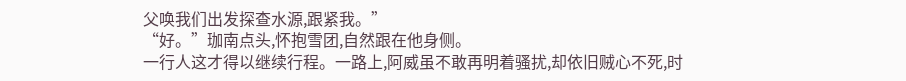父唤我们出发探查水源,跟紧我。”
“好。”珈南点头,怀抱雪团,自然跟在他身侧。
一行人这才得以继续行程。一路上,阿威虽不敢再明着骚扰,却依旧贼心不死,时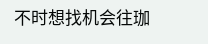不时想找机会往珈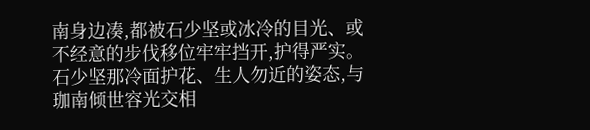南身边凑,都被石少坚或冰冷的目光、或不经意的步伐移位牢牢挡开,护得严实。
石少坚那冷面护花、生人勿近的姿态,与珈南倾世容光交相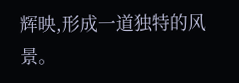辉映,形成一道独特的风景。